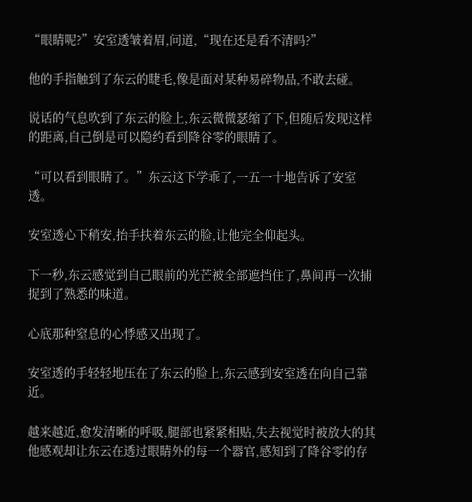“眼睛呢?”安室透皱着眉,问道,“现在还是看不清吗?”

他的手指触到了东云的睫毛,像是面对某种易碎物品,不敢去碰。

说话的气息吹到了东云的脸上,东云微微瑟缩了下,但随后发现这样的距离,自己倒是可以隐约看到降谷零的眼睛了。

“可以看到眼睛了。”东云这下学乖了,一五一十地告诉了安室透。

安室透心下稍安,抬手扶着东云的脸,让他完全仰起头。

下一秒,东云感觉到自己眼前的光芒被全部遮挡住了,鼻间再一次捕捉到了熟悉的味道。

心底那种窒息的心悸感又出现了。

安室透的手轻轻地压在了东云的脸上,东云感到安室透在向自己靠近。

越来越近,愈发清晰的呼吸,腿部也紧紧相贴,失去视觉时被放大的其他感观却让东云在透过眼睛外的每一个器官,感知到了降谷零的存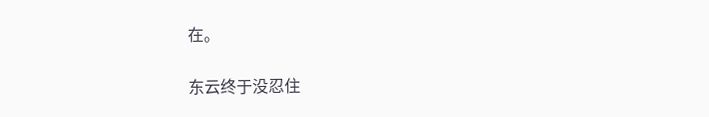在。

东云终于没忍住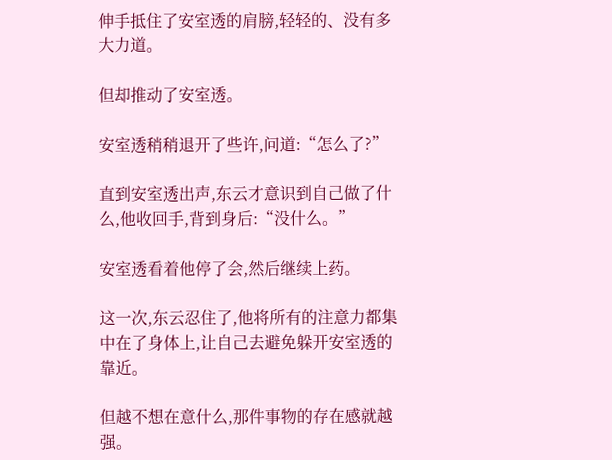伸手抵住了安室透的肩膀,轻轻的、没有多大力道。

但却推动了安室透。

安室透稍稍退开了些许,问道:“怎么了?”

直到安室透出声,东云才意识到自己做了什么,他收回手,背到身后:“没什么。”

安室透看着他停了会,然后继续上药。

这一次,东云忍住了,他将所有的注意力都集中在了身体上,让自己去避免躲开安室透的靠近。

但越不想在意什么,那件事物的存在感就越强。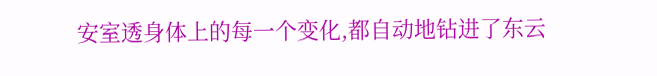安室透身体上的每一个变化,都自动地钻进了东云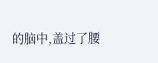的脑中,盖过了腰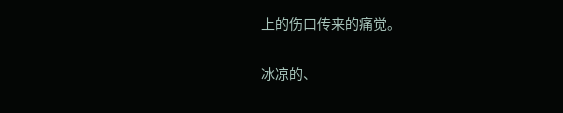上的伤口传来的痛觉。

冰凉的、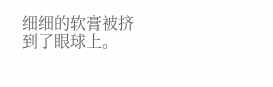细细的软膏被挤到了眼球上。